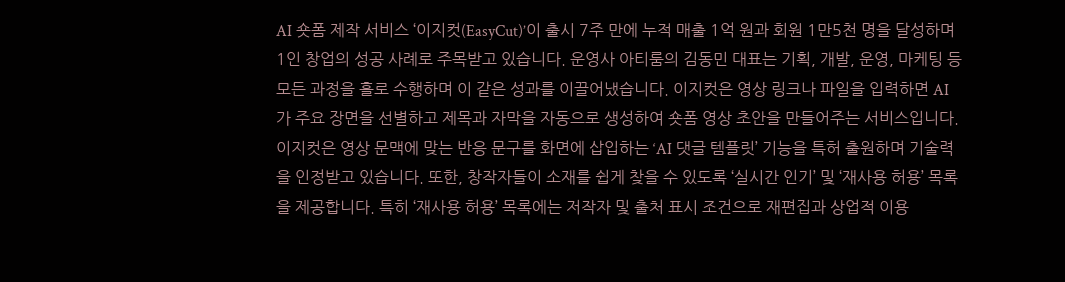AI 숏폼 제작 서비스 ‘이지컷(EasyCut)’이 출시 7주 만에 누적 매출 1억 원과 회원 1만5천 명을 달성하며 1인 창업의 성공 사례로 주목받고 있습니다. 운영사 아티룸의 김동민 대표는 기획, 개발, 운영, 마케팅 등 모든 과정을 홀로 수행하며 이 같은 성과를 이끌어냈습니다. 이지컷은 영상 링크나 파일을 입력하면 AI가 주요 장면을 선별하고 제목과 자막을 자동으로 생성하여 숏폼 영상 초안을 만들어주는 서비스입니다.
이지컷은 영상 문맥에 맞는 반응 문구를 화면에 삽입하는 ‘AI 댓글 템플릿’ 기능을 특허 출원하며 기술력을 인정받고 있습니다. 또한, 창작자들이 소재를 쉽게 찾을 수 있도록 ‘실시간 인기’ 및 ‘재사용 허용’ 목록을 제공합니다. 특히 ‘재사용 허용’ 목록에는 저작자 및 출처 표시 조건으로 재편집과 상업적 이용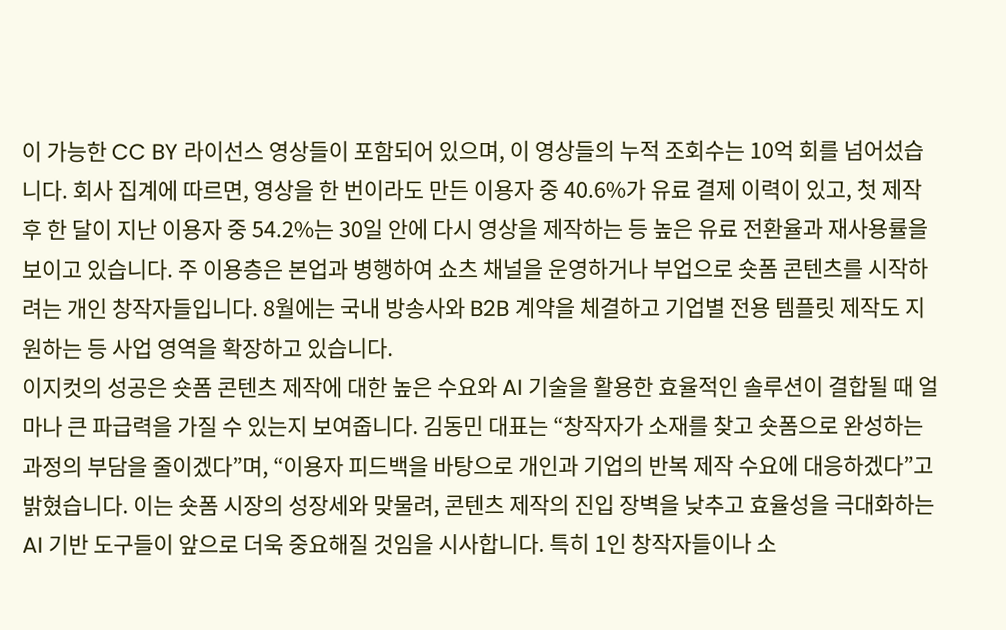이 가능한 CC BY 라이선스 영상들이 포함되어 있으며, 이 영상들의 누적 조회수는 10억 회를 넘어섰습니다. 회사 집계에 따르면, 영상을 한 번이라도 만든 이용자 중 40.6%가 유료 결제 이력이 있고, 첫 제작 후 한 달이 지난 이용자 중 54.2%는 30일 안에 다시 영상을 제작하는 등 높은 유료 전환율과 재사용률을 보이고 있습니다. 주 이용층은 본업과 병행하여 쇼츠 채널을 운영하거나 부업으로 숏폼 콘텐츠를 시작하려는 개인 창작자들입니다. 8월에는 국내 방송사와 B2B 계약을 체결하고 기업별 전용 템플릿 제작도 지원하는 등 사업 영역을 확장하고 있습니다.
이지컷의 성공은 숏폼 콘텐츠 제작에 대한 높은 수요와 AI 기술을 활용한 효율적인 솔루션이 결합될 때 얼마나 큰 파급력을 가질 수 있는지 보여줍니다. 김동민 대표는 “창작자가 소재를 찾고 숏폼으로 완성하는 과정의 부담을 줄이겠다”며, “이용자 피드백을 바탕으로 개인과 기업의 반복 제작 수요에 대응하겠다”고 밝혔습니다. 이는 숏폼 시장의 성장세와 맞물려, 콘텐츠 제작의 진입 장벽을 낮추고 효율성을 극대화하는 AI 기반 도구들이 앞으로 더욱 중요해질 것임을 시사합니다. 특히 1인 창작자들이나 소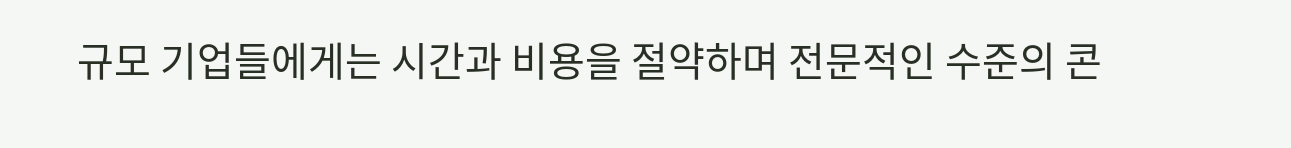규모 기업들에게는 시간과 비용을 절약하며 전문적인 수준의 콘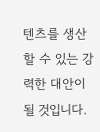텐츠를 생산할 수 있는 강력한 대안이 될 것입니다.